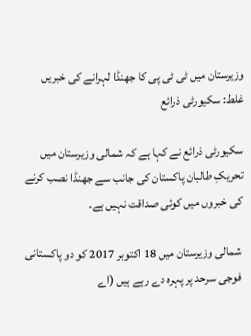وزیرستان میں ٹی ٹی پی کا جھنڈا لہرانے کی خبریں غلط: سکیورٹی ذرائع

سکیورٹی ذرائع نے کہا ہے کہ شمالی وزیرستان میں تحریکِ طالبان پاکستان کی جانب سے جھنڈا نصب کرنے کی خبروں میں کوئی صداقت نہیں ہے۔

شمالی وزیرستان میں 18 اکتوبر 2017 کو دو پاکستانی فوجی سرحد پر پہرہ دے رہے ہیں (اے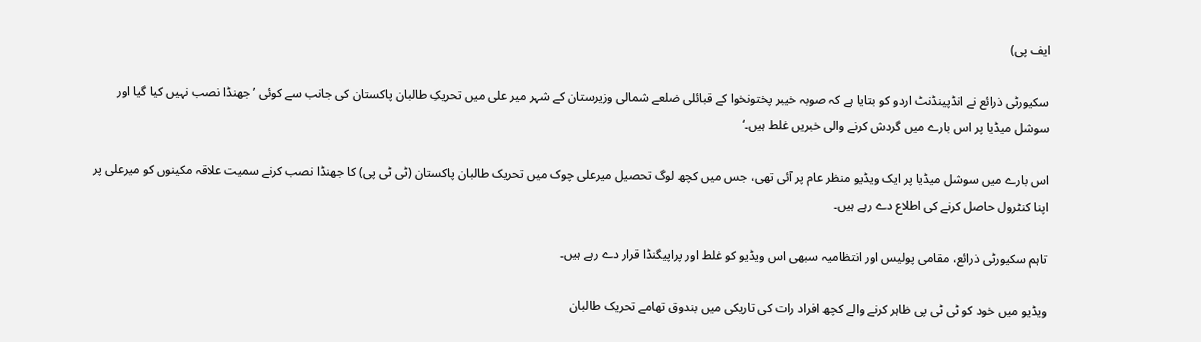ایف پی)

سکیورٹی ذرائع نے انڈپینڈنٹ اردو کو بتایا ہے کہ صوبہ خیبر پختونخوا کے قبائلی ضلعے شمالی وزیرستان کے شہر میر علی میں تحریکِ طالبان پاکستان کی جانب سے کوئی ’جھنڈا نصب نہیں کیا گیا اور سوشل میڈیا پر اس بارے میں گردش کرنے والی خبریں غلط ہیں۔‘

اس بارے میں سوشل میڈیا پر ایک ویڈیو منظر عام پر آئی تھی، جس میں کچھ لوگ تحصیل میرعلی چوک میں تحریک طالبان پاکستان (ٹی ٹی پی) کا جھنڈا نصب کرنے سمیت علاقہ مکینوں کو میرعلی پر اپنا کنٹرول حاصل کرنے کی اطلاع دے رہے ہیں۔

تاہم سکیورٹی ذرائع، مقامی پولیس اور انتظامیہ سبھی اس ویڈیو کو غلط اور پراپیگنڈا قرار دے رہے ہیں۔

ویڈیو میں خود کو ٹی ٹی پی ظاہر کرنے والے کچھ افراد رات کی تاریکی میں بندوق تھامے تحریک طالبان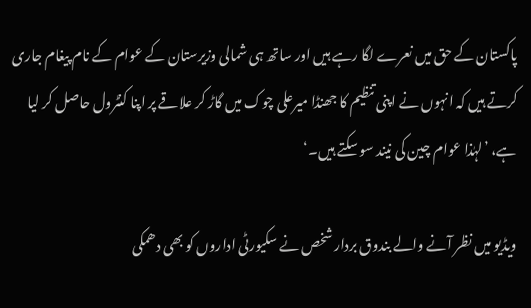پاکستان کے حق میں نعرے لگا رہے ہیں اور ساتھ ہی شمالی وزیرستان کے عوام کے نام پیغام جاری کرتے ہیں کہ انہوں نے اپنی تنظیم کا جھنڈا میرعلی چوک میں گاڑ کر علاقے پر اپنا کنٹرول حاصل کر لیا ہے، ’لہٰذا عوام چین کی نیند سو سکتے ہیں۔‘

ویڈیو میں نظر آنے والے بندوق بردار شخص نے سکیورٹی اداروں کو بھی دھمکی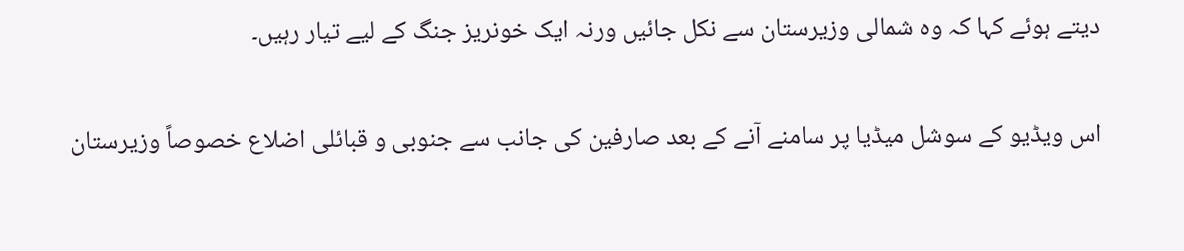دیتے ہوئے کہا کہ وہ شمالی وزیرستان سے نکل جائیں ورنہ ایک خونریز جنگ کے لیے تیار رہیں۔

اس ویڈیو کے سوشل میڈیا پر سامنے آنے کے بعد صارفین کی جانب سے جنوبی و قبائلی اضلاع خصوصاً وزیرستان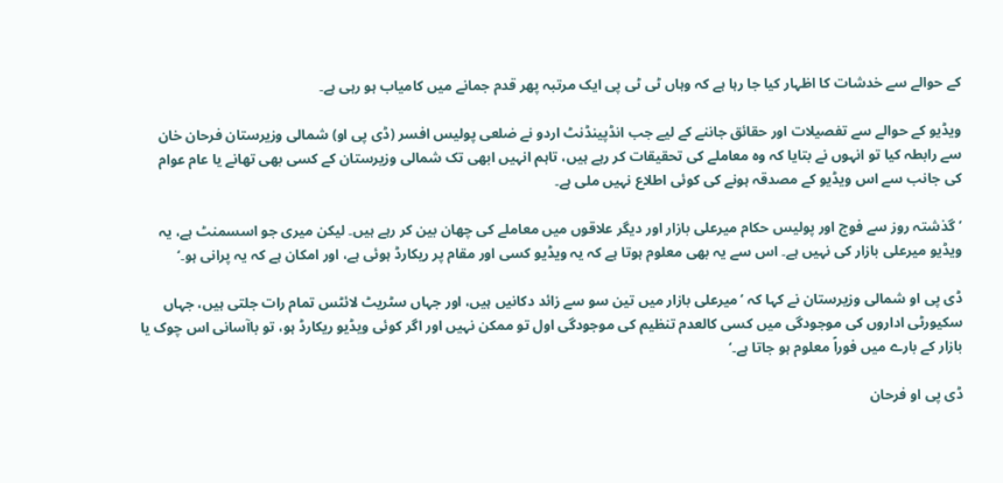کے حوالے سے خدشات کا اظہار کیا جا رہا ہے کہ وہاں ٹی ٹی پی ایک مرتبہ پھر قدم جمانے میں کامیاب ہو رہی ہے۔

ویڈیو کے حوالے سے تفصیلات اور حقائق جاننے کے لیے جب انڈپینڈنٹ اردو نے ضلعی پولیس افسر (ڈی پی او) شمالی وزیرستان فرحان خان سے رابطہ کیا تو انہوں نے بتایا کہ وہ معاملے کی تحقیقات کر رہے ہیں، تاہم انہیں ابھی تک شمالی وزیرستان کے کسی بھی تھانے یا عام عوام کی جانب سے اس ویڈیو کے مصدقہ ہونے کی کوئی اطلاع نہیں ملی ہے۔

’گذشتہ روز سے فوج اور پولیس حکام میرعلی بازار اور دیگر علاقوں میں معاملے کی چھان بین کر رہے ہیں۔ لیکن میری جو اسسمنٹ ہے، یہ ویڈیو میرعلی بازار کی نہیں ہے۔ اس سے یہ بھی معلوم ہوتا ہے کہ یہ ویڈیو کسی اور مقام پر ریکارڈ ہوئی ہے، اور امکان ہے کہ یہ پرانی ہو۔‘

ڈی پی او شمالی وزیرستان نے کہا کہ ’میرعلی بازار میں تین سو سے زائد دکانیں ہیں، اور جہاں سٹریٹ لائٹس تمام رات جلتی ہیں، جہاں سکیورٹی اداروں کی موجودگی میں کسی کالعدم تنظیم کی موجودگی اول تو ممکن نہیں اور اگر کوئی ویڈیو ریکارڈ ہو، تو باآسانی اس چوک یا بازار کے بارے میں فوراً معلوم ہو جاتا ہے۔‘

ڈی پی او فرحان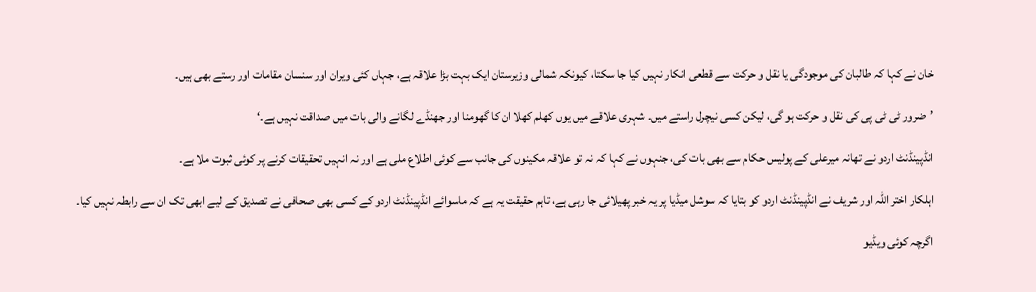خان نے کہا کہ طالبان کی موجودگی یا نقل و حرکت سے قطعی انکار نہیں کیا جا سکتا، کیونکہ شمالی وزیرستان ایک بہت بڑا علاقہ ہے، جہاں کئی ویران اور سنسان مقامات اور رستے بھی ہیں۔

’ضرور ٹی ٹی پی کی نقل و حرکت ہو گی، لیکن کسی نیچرل راستے میں۔ شہری علاقے میں یوں کھلم کھلا ان کا گھومنا اور جھنڈے لگانے والی بات میں صداقت نہیں ہے۔‘

انڈپینڈنٹ اردو نے تھانہ میرعلی کے پولیس حکام سے بھی بات کی، جنہوں نے کہا کہ نہ تو علاقہ مکینوں کی جانب سے کوئی اطلاع ملی ہے اور نہ انہیں تحقیقات کرنے پر کوئی ثبوت ملا ہے۔

اہلکار اختر اللہ اور شریف نے انڈپینڈنٹ اردو کو بتایا کہ سوشل میڈیا پر یہ خبر پھیلائی جا رہی ہے، تاہم حقیقت یہ ہے کہ ماسوائے انڈپینڈنٹ اردو کے کسی بھی صحافی نے تصدیق کے لیے ابھی تک ان سے رابطہ نہیں کیا۔

اگرچہ کوئی ویڈیو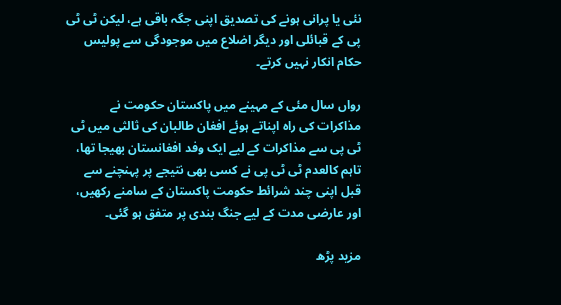نئی یا پرانی ہونے کی تصدیق اپنی جگہ باقی ہے، لیکن ٹی ٹی پی کے قبائلی اور دیگر اضلاع میں موجودگی سے پولیس حکام انکار نہیں کرتے۔

رواں سال مئی کے مہینے میں پاکستان حکومت نے مذاکرات کی راہ اپناتے ہوئے افغان طالبان کی ثالثی میں ٹی ٹی پی سے مذاکرات کے لیے ایک وفد افغانستان بھیجا تھا، تاہم کالعدم ٹی ٹی پی نے کسی بھی نتیجے پر پہنچنے سے قبل اپنی چند شرائط حکومت پاکستان کے سامنے رکھیں، اور عارضی مدت کے لیے جنگ بندی پر متفق ہو گئی۔

مزید پڑھ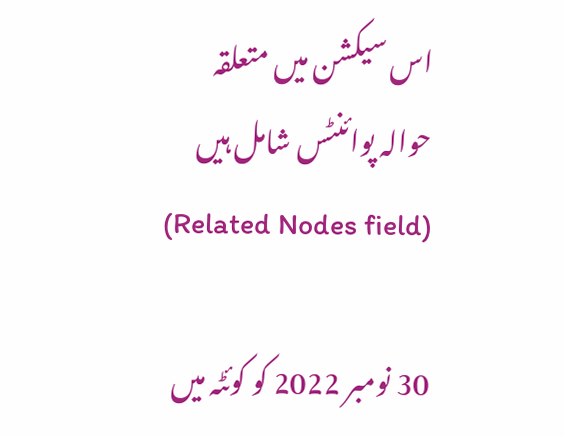اس سیکشن میں متعلقہ حوالہ پوائنٹس شامل ہیں (Related Nodes field)

30 نومبر 2022 کو کوئٹہ میں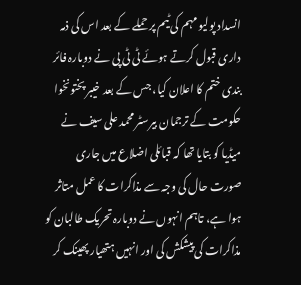انسداد پولیو مہم کی ٹیم پر حملے کے بعد اس کی ذمہ داری قبول کرتے ہوئے ٹی ٹی پی نے دوبارہ فائر بندی ختم کا اعلان کیا، جس کے بعد خیبر پختونخوا حکومت کے ترجمان بیرسٹر محمد علی سیف نے میڈیا کو بتایا تھا کہ قبائلی اضلاع میں جاری صورت حال کی وجہ سے مذاکرات کا عمل متاثر ہوا ہے، تاہم انہوں نے دوبارہ تحریک طالبان کو مذاکرات کی پیشکش کی اور انہیں ہتھیار پھینک کر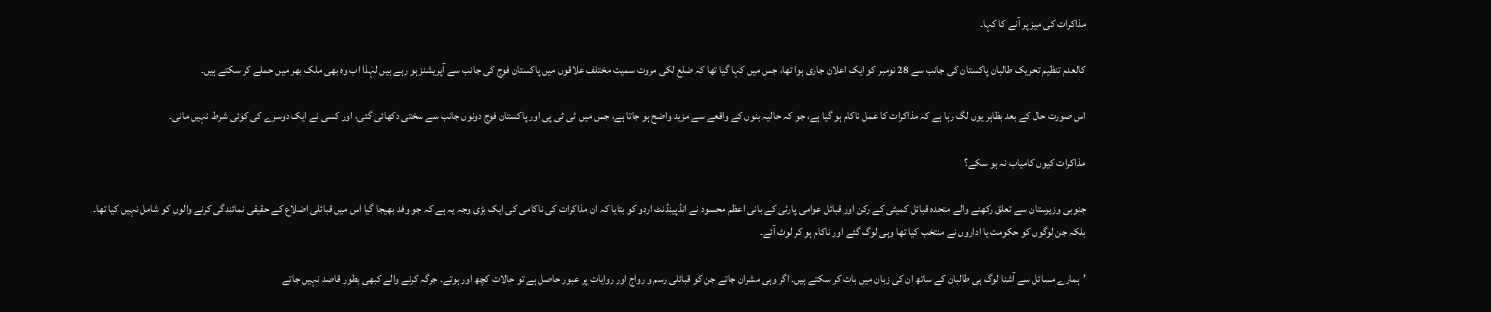مذاکرات کی میز پر آنے کا کہا۔

کالعدم تنظیم تحریک طالبان پاکستان کی جانب سے 28 نومبر کو ایک اعلان جاری ہوا تھا، جس میں کہا گیا تھا کہ ضلع لکی مروت سمیت مختلف علاقوں میں پاکستان فوج کی جانب سے آپریشنز ہو رہے ہیں لہٰذا اب وہ بھی ملک بھر میں حملے کر سکتے ہیں۔

اس صورت حال کے بعد بظاہر یوں لگ رہا ہے کہ مذاکرات کا عمل ناکام ہو گیا ہے، جو کہ حالیہ بنوں کے واقعے سے مزید واضح ہو جاتا ہے، جس میں ٹی ٹی پی اور پاکستان فوج دونوں جانب سے سختی دکھائی گئی، اور کسی نے ایک دوسرے کی کوئی شرط نہیں مانی۔

مذاکرات کیوں کامیاب نہ ہو سکے؟

جنوبی وزیرستان سے تعلق رکھنے والے متحدہ قبائل کمیٹی کے رکن اور قبائل عوامی پارٹی کے بانی اعظم محسود نے انڈپینڈنٹ اردو کو بتایا کہ ان مذاکرات کی ناکامی کی ایک بڑی وجہ یہ ہے کہ جو وفد بھیجا گیا اس میں قبائلی اضلاع کے حقیقی نمائندگی کرنے والوں کو شامل نہیں کیا تھا۔ بلکہ جن لوگوں کو حکومت یا اداروں نے منتخب کیا تھا وہی لوگ گئے اور ناکام ہو کر لوٹ آئے۔

’ہمارے مسائل سے آشنا لوگ ہی طالبان کے ساتھ ان کی زبان میں بات کر سکتے ہیں۔ اگر وہی مشران جاتے جن کو قبائلی رسم و رواج اور روایات پر عبور حاصل ہے تو حالات کچھ اور ہوتے۔ جرگہ کرنے والے کبھی بطور قاصد نہیں جاتے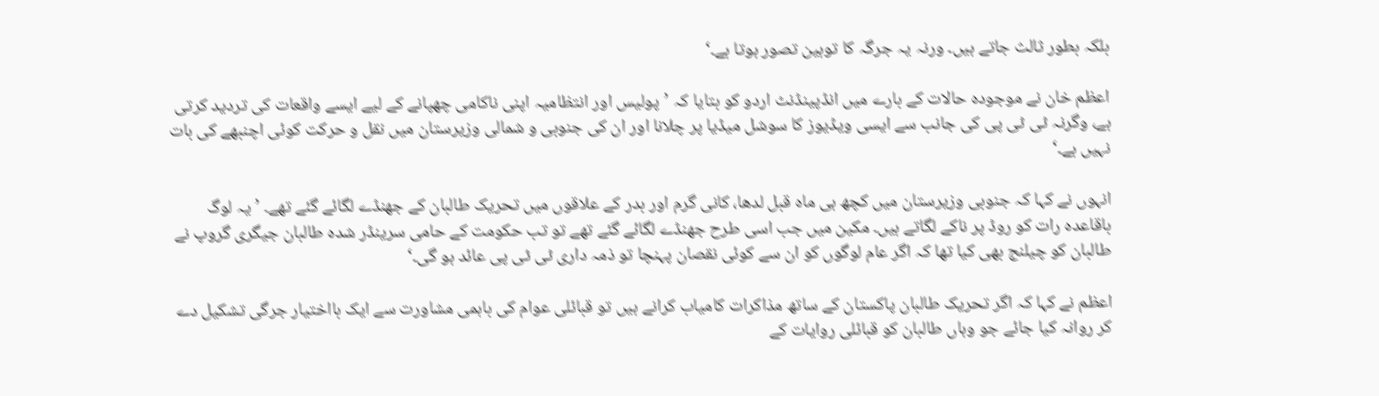بلکہ بطور ثالث جاتے ہیں۔ ورنہ یہ جرگہ کا توہین تصور ہوتا ہے۔‘

اعظم خان نے موجودہ حالات کے بارے میں انڈپینڈنٹ اردو کو بتایا کہ ’پولیس اور انتظامیہ اپنی ناکامی چھپانے کے لیے ایسے واقعات کی تردید کرتی ہے، وگرنہ ٹی ٹی پی کی جانب سے ایسی ویڈیوز کا سوشل میڈیا پر چلانا اور ان کی جنوبی و شمالی وزیرستان میں نقل و حرکت کوئی اچنبھے کی بات نہیں ہے۔‘

انہوں نے کہا کہ جنوبی وزیرستان میں کچھ ہی ماہ قبل لدھا، کانی گرم اور بدر کے علاقوں میں تحریک طالبان کے جھنڈے لگائے گئے تھے۔ ’یہ لوگ باقاعدہ رات کو روڈ پر ناکے لگاتے ہیں۔ مکین میں جب اسی طرح جھنڈے لگائے گئے تھے تو تب حکومت کے حامی سرینڈر شدہ طالبان جیگری گروپ نے طالبان کو چیلنج بھی کیا تھا کہ اگر عام لوگوں کو ان سے کوئی نقصان پہنچا تو ذمہ داری ٹی ٹی پی عائد ہو گی۔‘

اعظم نے کہا کہ اگر تحریک طالبان پاکستان کے ساتھ مذاکرات کامیاب کرانے ہیں تو قبائلی عوام کی باہمی مشاورت سے ایک بااختیار جرگی تشکیل دے کر روانہ کیا جائے جو وہاں طالبان کو قبائلی روایات کے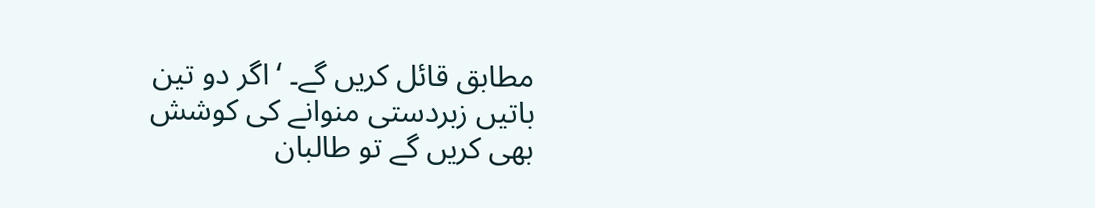مطابق قائل کریں گے۔ ‘اگر دو تین باتیں زبردستی منوانے کی کوشش بھی کریں گے تو طالبان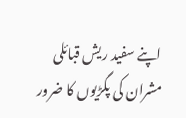اپنے سفید ریش قبائلی مشران کی پگڑیوں کا ضرور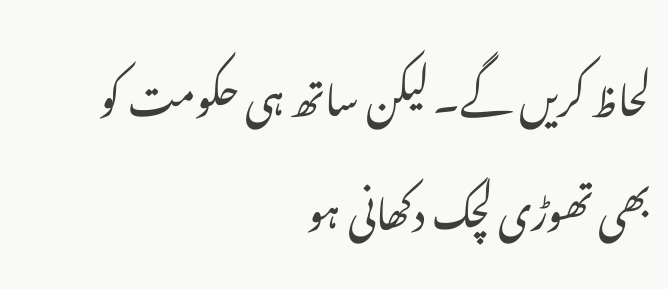لحاظ کریں گے۔ لیکن ساتھ ہی حکومت کو بھی تھوڑی لچک دکھانی ہو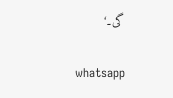گی۔‘

whatsapp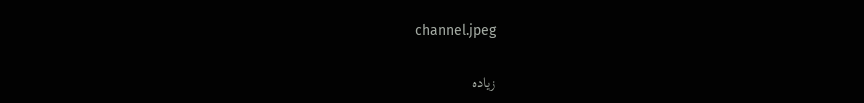channel.jpeg

زیادہ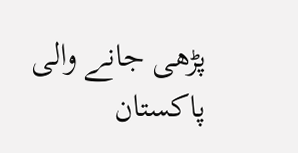پڑھی جانے والی پاکستان